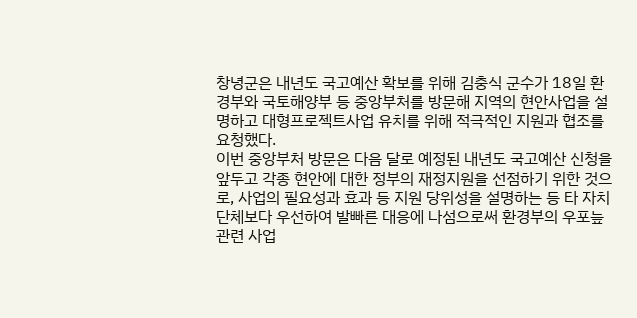창녕군은 내년도 국고예산 확보를 위해 김충식 군수가 18일 환경부와 국토해양부 등 중앙부처를 방문해 지역의 현안사업을 설명하고 대형프로젝트사업 유치를 위해 적극적인 지원과 협조를 요청했다.
이번 중앙부처 방문은 다음 달로 예정된 내년도 국고예산 신청을 앞두고 각종 현안에 대한 정부의 재정지원을 선점하기 위한 것으로, 사업의 필요성과 효과 등 지원 당위성을 설명하는 등 타 자치단체보다 우선하여 발빠른 대응에 나섬으로써 환경부의 우포늪 관련 사업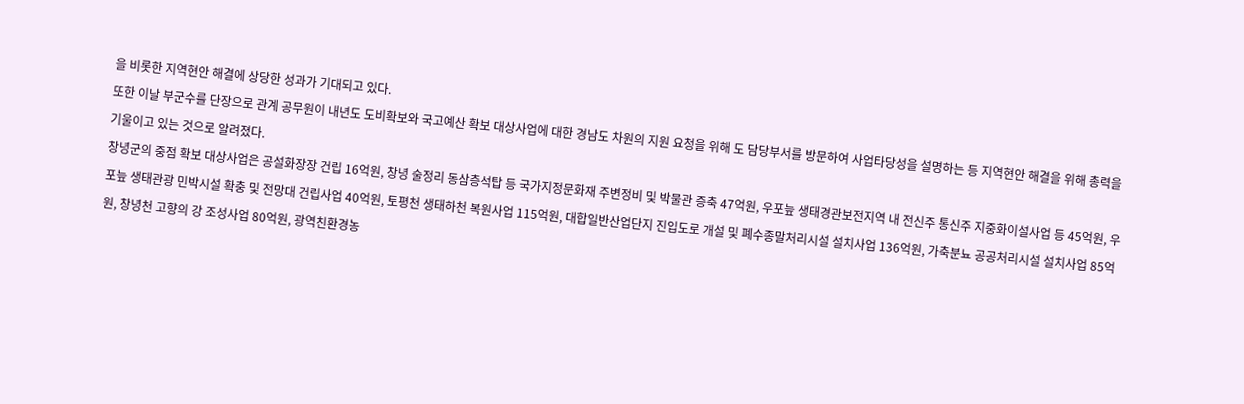을 비롯한 지역현안 해결에 상당한 성과가 기대되고 있다.
또한 이날 부군수를 단장으로 관계 공무원이 내년도 도비확보와 국고예산 확보 대상사업에 대한 경남도 차원의 지원 요청을 위해 도 담당부서를 방문하여 사업타당성을 설명하는 등 지역현안 해결을 위해 총력을 기울이고 있는 것으로 알려졌다.
창녕군의 중점 확보 대상사업은 공설화장장 건립 16억원, 창녕 술정리 동삼층석탑 등 국가지정문화재 주변정비 및 박물관 증축 47억원, 우포늪 생태경관보전지역 내 전신주 통신주 지중화이설사업 등 45억원, 우포늪 생태관광 민박시설 확충 및 전망대 건립사업 40억원, 토평천 생태하천 복원사업 115억원, 대합일반산업단지 진입도로 개설 및 폐수종말처리시설 설치사업 136억원, 가축분뇨 공공처리시설 설치사업 85억원, 창녕천 고향의 강 조성사업 80억원, 광역친환경농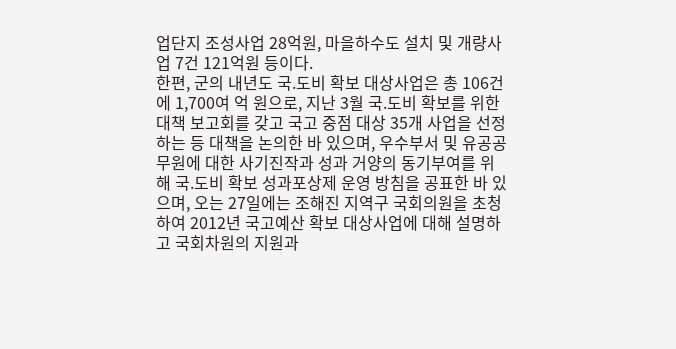업단지 조성사업 28억원, 마을하수도 설치 및 개량사업 7건 121억원 등이다.
한편, 군의 내년도 국.도비 확보 대상사업은 총 106건에 1,700여 억 원으로, 지난 3월 국.도비 확보를 위한 대책 보고회를 갖고 국고 중점 대상 35개 사업을 선정하는 등 대책을 논의한 바 있으며, 우수부서 및 유공공무원에 대한 사기진작과 성과 거양의 동기부여를 위해 국.도비 확보 성과포상제 운영 방침을 공표한 바 있으며, 오는 27일에는 조해진 지역구 국회의원을 초청하여 2012년 국고예산 확보 대상사업에 대해 설명하고 국회차원의 지원과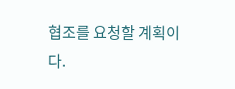협조를 요청할 계획이다.